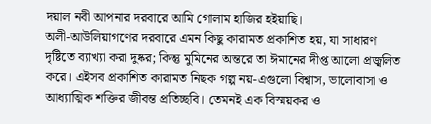দয়াল নবী আপনার দরবারে আমি গোলাম হাজির হইয়াছি।
অলী-আউলিয়াগণের দরবারে এমন কিছু কারামত প্রকাশিত হয়, যা সাধারণ দৃষ্টিতে ব্যাখ্যা করা দুষ্কর; কিন্তু মুমিনের অন্তরে তা ঈমানের দীপ্ত আলো প্রজ্বলিত করে। এইসব প্রকাশিত কারামত নিছক গল্প নয়-এগুলো বিশ্বাস, ভালোবাসা ও আধ্যাত্মিক শক্তির জীবন্ত প্রতিচ্ছবি। তেমনই এক বিস্ময়কর ও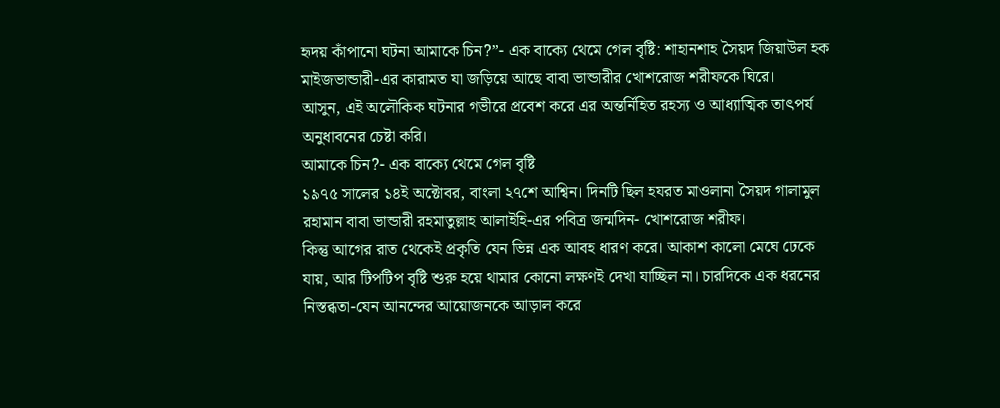হৃদয় কাঁপানো ঘটনা আমাকে চিন?”- এক বাক্যে থেমে গেল বৃষ্টি: শাহানশাহ সৈয়দ জিয়াউল হক মাইজভান্ডারী-এর কারামত যা জড়িয়ে আছে বাবা ভান্ডারীর খোশরোজ শরীফকে ঘিরে।
আসুন, এই অলৌকিক ঘটনার গভীরে প্রবেশ করে এর অন্তর্নিহিত রহস্য ও আধ্যাত্মিক তাৎপর্য অনুধাবনের চেষ্টা করি।
আমাকে চিন?- এক বাক্যে থেমে গেল বৃষ্টি
১৯৭৫ সালের ১৪ই অক্টোবর, বাংলা ২৭শে আশ্বিন। দিনটি ছিল হযরত মাওলানা সৈয়দ গালামুল রহামান বাবা ভান্ডারী রহমাতুল্লাহ আলাইহি-এর পবিত্র জন্মদিন- খোশরোজ শরীফ।
কিন্তু আগের রাত থেকেই প্রকৃতি যেন ভিন্ন এক আবহ ধারণ করে। আকাশ কালো মেঘে ঢেকে যায়, আর টিপটিপ বৃষ্টি শুরু হয়ে থামার কোনো লক্ষণই দেখা যাচ্ছিল না। চারদিকে এক ধরনের নিস্তব্ধতা-যেন আনন্দের আয়োজনকে আড়াল করে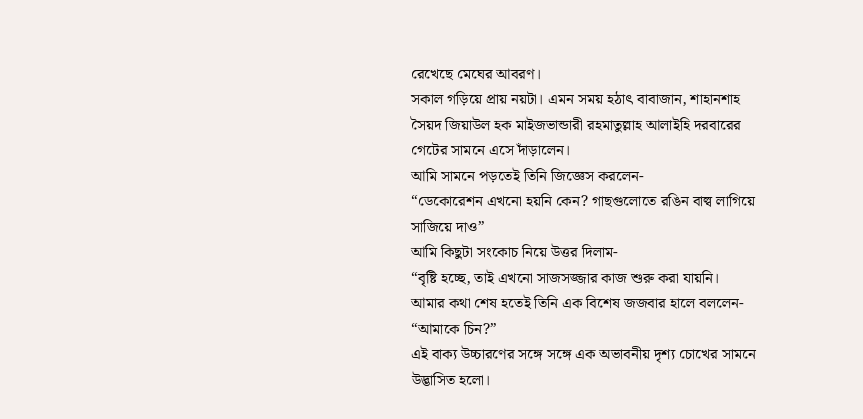রেখেছে মেঘের আবরণ।
সকাল গড়িয়ে প্রায় নয়টা। এমন সময় হঠাৎ বাবাজান, শাহানশাহ সৈয়দ জিয়াউল হক মাইজভান্ডারী রহমাতুল্লাহ আলাইহি দরবারের গেটের সামনে এসে দাঁড়ালেন।
আমি সামনে পড়তেই তিনি জিজ্ঞেস করলেন-
“ডেকোরেশন এখনো হয়নি কেন? গাছগুলোতে রঙিন বাল্ব লাগিয়ে সাজিয়ে দাও”
আমি কিছুটা সংকোচ নিয়ে উত্তর দিলাম-
“বৃষ্টি হচ্ছে, তাই এখনো সাজসজ্জার কাজ শুরু করা যায়নি।
আমার কথা শেষ হতেই তিনি এক বিশেষ জজবার হালে বললেন-
“আমাকে চিন?”
এই বাক্য উচ্চারণের সঙ্গে সঙ্গে এক অভাবনীয় দৃশ্য চোখের সামনে উদ্ভাসিত হলো।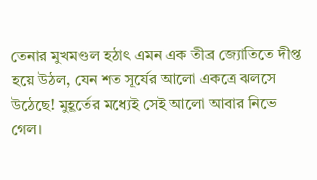তেনার মুখমণ্ডল হঠাৎ এমন এক তীব্র জ্যোতিতে দীপ্ত হয়ে উঠল, যেন শত সূর্যের আলো একত্রে ঝলসে উঠেছে! মুহূর্তের মধ্যেই সেই আলো আবার নিভে গেল।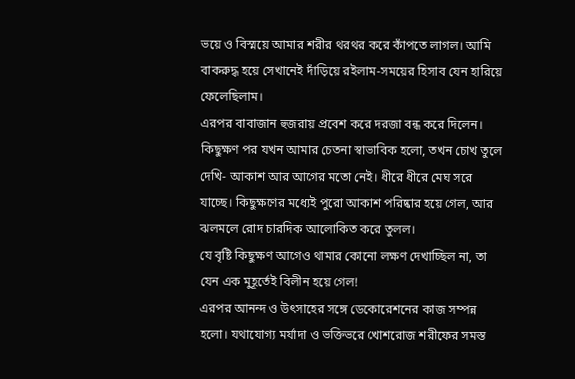ভয়ে ও বিস্ময়ে আমার শরীর থরথর করে কাঁপতে লাগল। আমি বাকরুদ্ধ হয়ে সেখানেই দাঁড়িয়ে রইলাম-সময়ের হিসাব যেন হারিয়ে ফেলেছিলাম।
এরপর বাবাজান হুজরায় প্রবেশ করে দরজা বন্ধ করে দিলেন।
কিছুক্ষণ পর যখন আমার চেতনা স্বাভাবিক হলো, তখন চোখ তুলে দেখি- আকাশ আর আগের মতো নেই। ধীরে ধীরে মেঘ সরে যাচ্ছে। কিছুক্ষণের মধ্যেই পুরো আকাশ পরিষ্কার হয়ে গেল, আর ঝলমলে রোদ চারদিক আলোকিত করে তুলল।
যে বৃষ্টি কিছুক্ষণ আগেও থামার কোনো লক্ষণ দেখাচ্ছিল না, তা যেন এক মুহূর্তেই বিলীন হয়ে গেল!
এরপর আনন্দ ও উৎসাহের সঙ্গে ডেকোরেশনের কাজ সম্পন্ন হলো। যথাযোগ্য মর্যাদা ও ভক্তিভরে খোশরোজ শরীফের সমস্ত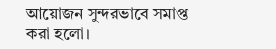আয়োজন সুন্দরভাবে সমাপ্ত করা হলো।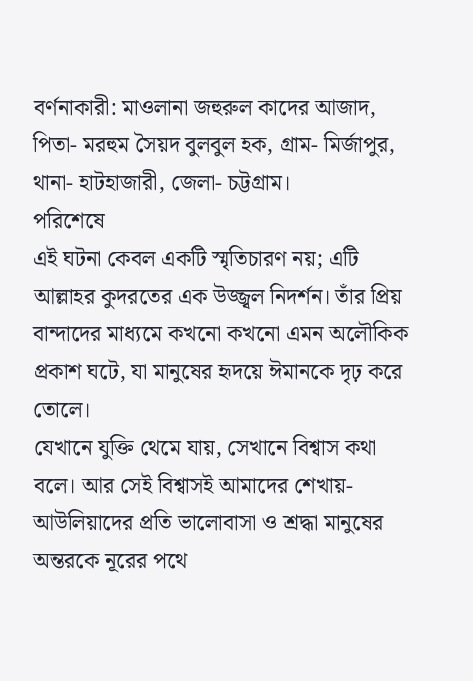বর্ণনাকারী: মাওলানা জহুরুল কাদের আজাদ, পিতা- মরহুম সৈয়দ বুলবুল হক, গ্রাম- মির্জাপুর, থানা- হাটহাজারী, জেলা- চট্টগ্রাম।
পরিশেষে
এই ঘটনা কেবল একটি স্মৃতিচারণ নয়; এটি আল্লাহর কুদরতের এক উজ্জ্বল নিদর্শন। তাঁর প্রিয় বান্দাদের মাধ্যমে কখনো কখনো এমন অলৌকিক প্রকাশ ঘটে, যা মানুষের হৃদয়ে ঈমানকে দৃঢ় করে তোলে।
যেখানে যুক্তি থেমে যায়, সেখানে বিশ্বাস কথা বলে। আর সেই বিশ্বাসই আমাদের শেখায়- আউলিয়াদের প্রতি ভালোবাসা ও শ্রদ্ধা মানুষের অন্তরকে নূরের পথে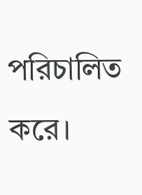পরিচালিত করে।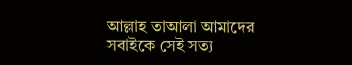আল্লাহ তাআলা আমাদের সবাইকে সেই সত্য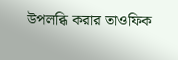উপলব্ধি করার তাওফিক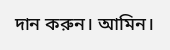দান করুন। আমিন।